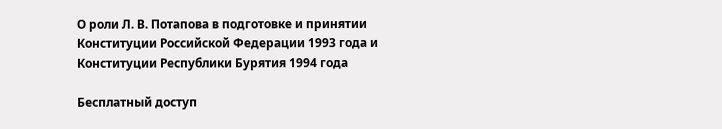О роли Л. В. Потапова в подготовке и принятии Конституции Российской Федерации 1993 года и Конституции Республики Бурятия 1994 года

Бесплатный доступ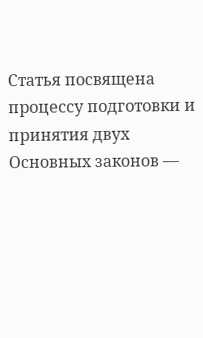Статья посвящена процессу подготовки и принятия двух Основных законов —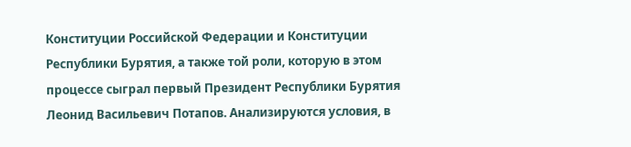Конституции Российской Федерации и Конституции Республики Бурятия, а также той роли, которую в этом процессе сыграл первый Президент Республики Бурятия Леонид Васильевич Потапов. Анализируются условия, в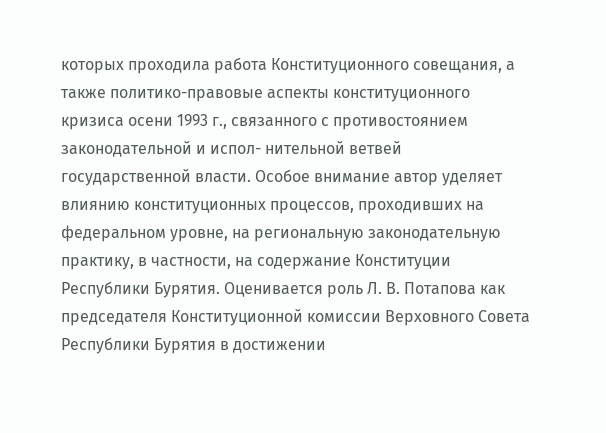которых проходила работа Конституционного совещания, а также политико-правовые аспекты конституционного кризиса осени 1993 г., связанного с противостоянием законодательной и испол- нительной ветвей государственной власти. Особое внимание автор уделяет влиянию конституционных процессов, проходивших на федеральном уровне, на региональную законодательную практику, в частности, на содержание Конституции Республики Бурятия. Оценивается роль Л. В. Потапова как председателя Конституционной комиссии Верховного Совета Республики Бурятия в достижении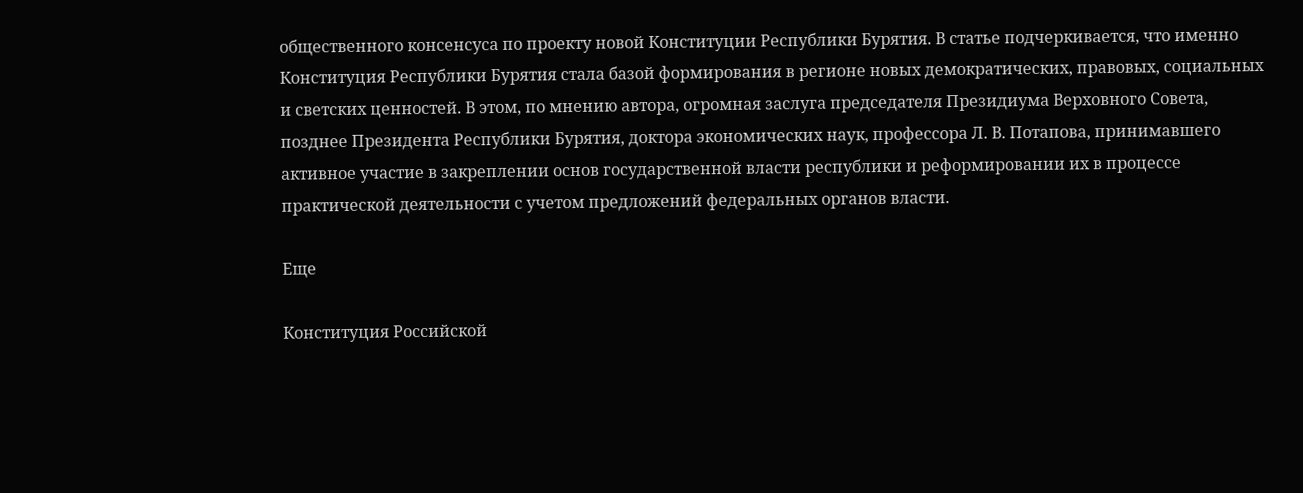общественного консенсуса по проекту новой Конституции Республики Бурятия. В статье подчеркивается, что именно Конституция Республики Бурятия стала базой формирования в регионе новых демократических, правовых, социальных и светских ценностей. В этом, по мнению автора, огромная заслуга председателя Президиума Верховного Совета, позднее Президента Республики Бурятия, доктора экономических наук, профессора Л. В. Потапова, принимавшего активное участие в закреплении основ государственной власти республики и реформировании их в процессе практической деятельности с учетом предложений федеральных органов власти.

Еще

Конституция Российской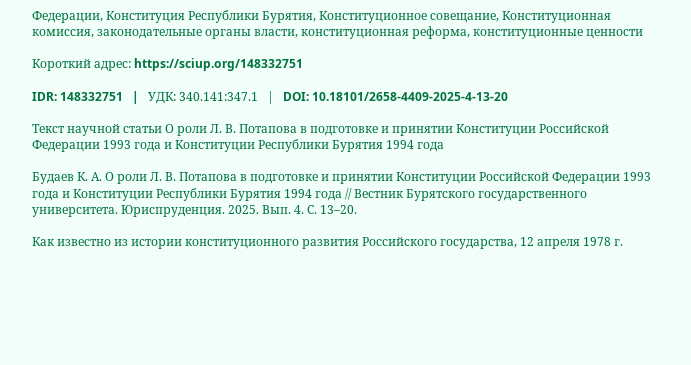Федерации, Конституция Республики Бурятия, Конституционное совещание, Конституционная комиссия, законодательные органы власти, конституционная реформа, конституционные ценности

Короткий адрес: https://sciup.org/148332751

IDR: 148332751   |   УДК: 340.141:347.1   |   DOI: 10.18101/2658-4409-2025-4-13-20

Текст научной статьи О роли Л. В. Потапова в подготовке и принятии Конституции Российской Федерации 1993 года и Конституции Республики Бурятия 1994 года

Будаев К. А. О роли Л. В. Потапова в подготовке и принятии Конституции Российской Федерации 1993 года и Конституции Республики Бурятия 1994 года // Вестник Бурятского государственного университета. Юриспруденция. 2025. Вып. 4. С. 13–20.

Как известно из истории конституционного развития Российского государства, 12 апреля 1978 г.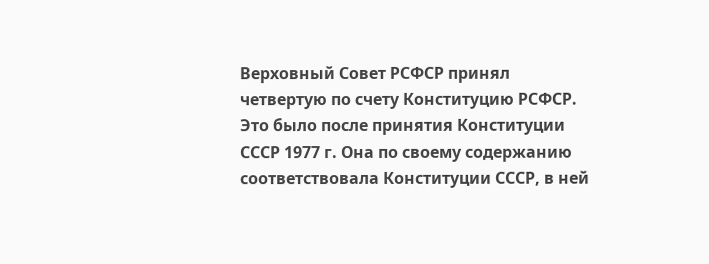Верховный Совет РСФСР принял четвертую по счету Конституцию РСФСР. Это было после принятия Конституции СССР 1977 г. Она по своему содержанию соответствовала Конституции СССР, в ней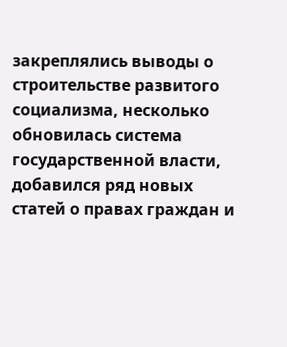закреплялись выводы о строительстве развитого социализма, несколько обновилась система государственной власти, добавился ряд новых статей о правах граждан и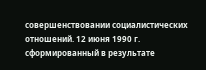совершенствовании социалистических отношений. 12 июня 1990 г. сформированный в результате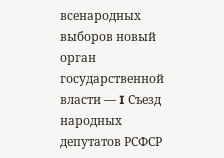всенародных выборов новый орган государственной власти — I Съезд народных депутатов РСФСР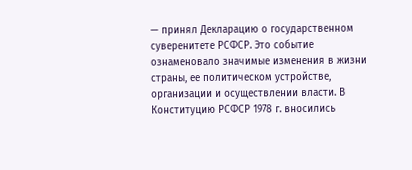— принял Декларацию о государственном суверенитете РСФСР. Это событие ознаменовало значимые изменения в жизни страны, ее политическом устройстве, организации и осуществлении власти. В Конституцию РСФСР 1978 г. вносились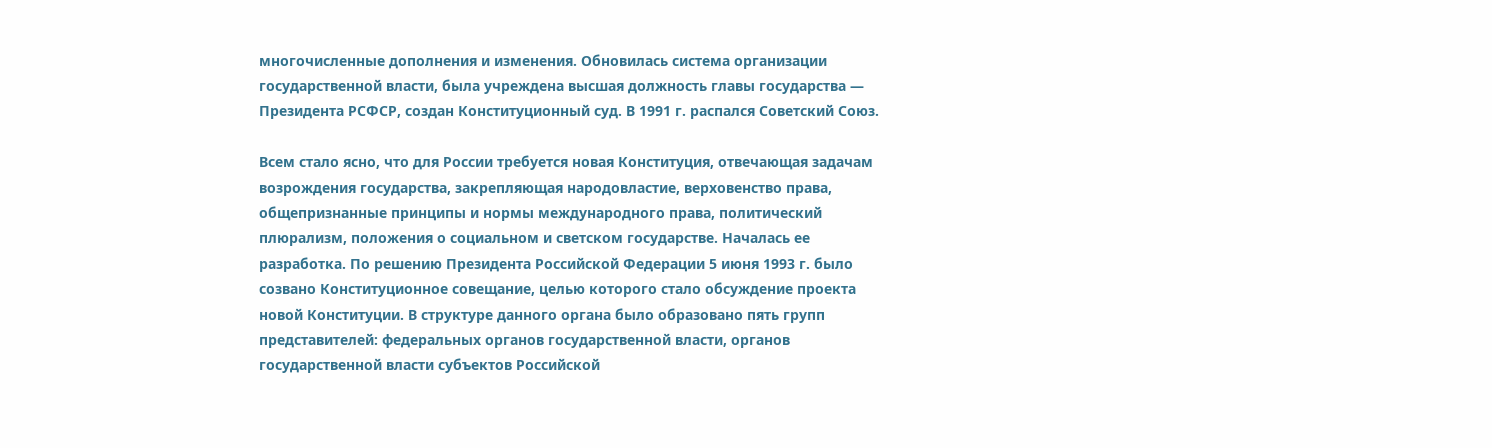многочисленные дополнения и изменения. Обновилась система организации государственной власти, была учреждена высшая должность главы государства — Президента РСФСР, создан Конституционный суд. В 1991 г. распался Советский Союз.

Всем стало ясно, что для России требуется новая Конституция, отвечающая задачам возрождения государства, закрепляющая народовластие, верховенство права, общепризнанные принципы и нормы международного права, политический плюрализм, положения о социальном и светском государстве. Началась ее разработка. По решению Президента Российской Федерации 5 июня 1993 г. было созвано Конституционное совещание, целью которого стало обсуждение проекта новой Конституции. В структуре данного органа было образовано пять групп представителей: федеральных органов государственной власти, органов государственной власти субъектов Российской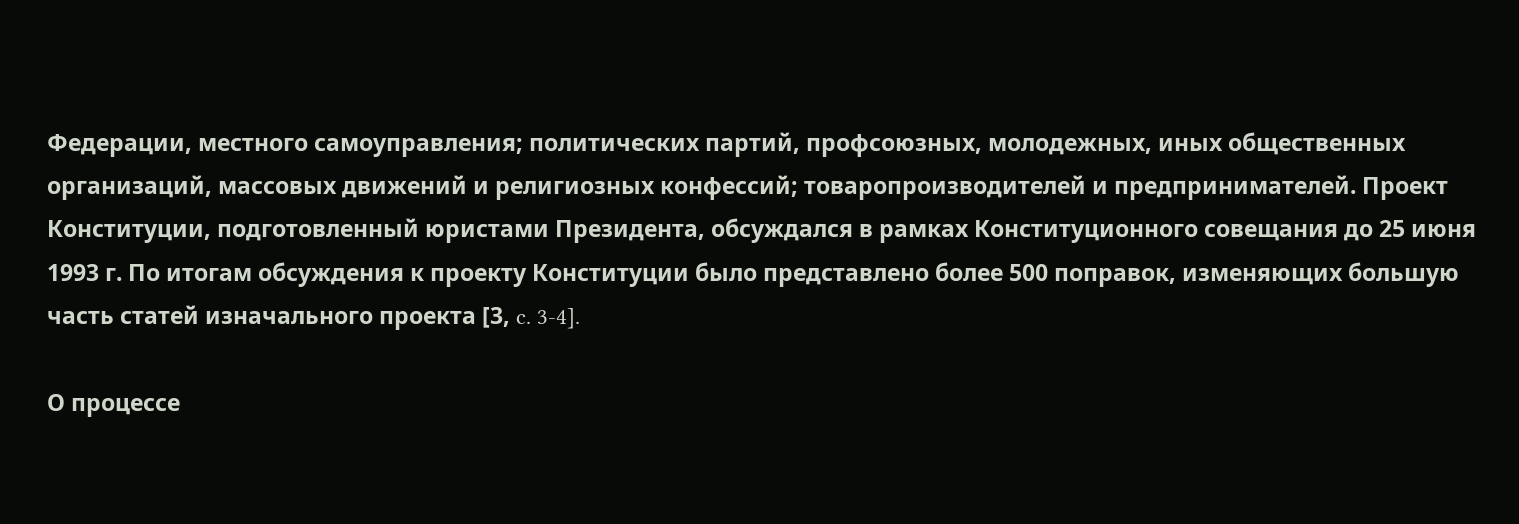Федерации, местного самоуправления; политических партий, профсоюзных, молодежных, иных общественных организаций, массовых движений и религиозных конфессий; товаропроизводителей и предпринимателей. Проект Конституции, подготовленный юристами Президента, обсуждался в рамках Конституционного совещания до 25 июня 1993 г. По итогам обсуждения к проекту Конституции было представлено более 500 поправок, изменяющих большую часть статей изначального проекта [3, c. 3-4].

О процессе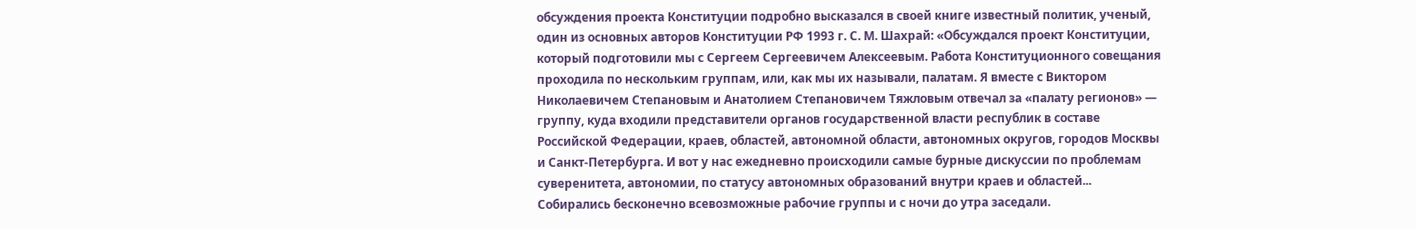обсуждения проекта Конституции подробно высказался в своей книге известный политик, ученый, один из основных авторов Конституции РФ 1993 г. С. М. Шахрай: «Обсуждался проект Конституции, который подготовили мы с Сергеем Сергеевичем Алексеевым. Работа Конституционного совещания проходила по нескольким группам, или, как мы их называли, палатам. Я вместе с Виктором Николаевичем Степановым и Анатолием Степановичем Тяжловым отвечал за «палату регионов» — группу, куда входили представители органов государственной власти республик в составе Российской Федерации, краев, областей, автономной области, автономных округов, городов Москвы и Санкт-Петербурга. И вот у нас ежедневно происходили самые бурные дискуссии по проблемам суверенитета, автономии, по статусу автономных образований внутри краев и областей... Собирались бесконечно всевозможные рабочие группы и с ночи до утра заседали.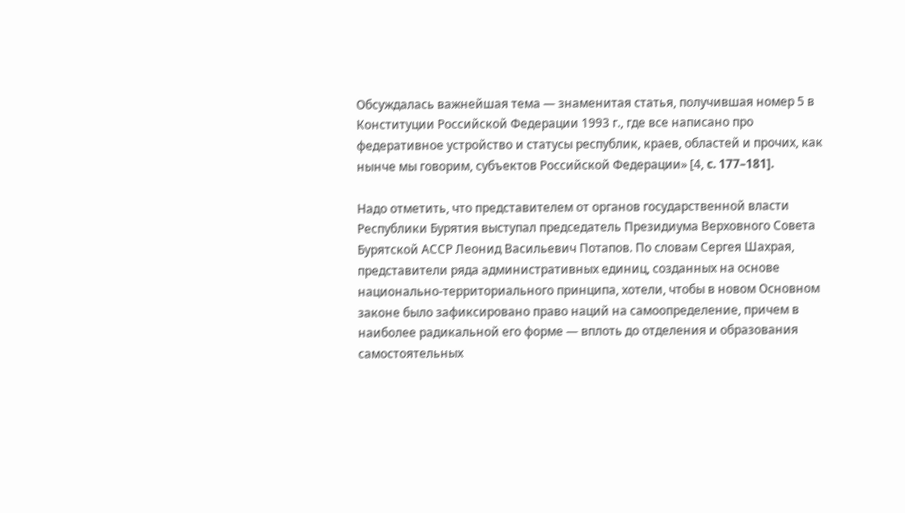Обсуждалась важнейшая тема — знаменитая статья, получившая номер 5 в Конституции Российской Федерации 1993 г., где все написано про федеративное устройство и статусы республик, краев, областей и прочих, как нынче мы говорим, субъектов Российской Федерации» [4, c. 177–181].

Надо отметить, что представителем от органов государственной власти Республики Бурятия выступал председатель Президиума Верховного Совета Бурятской АССР Леонид Васильевич Потапов. По словам Сергея Шахрая, представители ряда административных единиц, созданных на основе национально-территориального принципа, хотели, чтобы в новом Основном законе было зафиксировано право наций на самоопределение, причем в наиболее радикальной его форме — вплоть до отделения и образования самостоятельных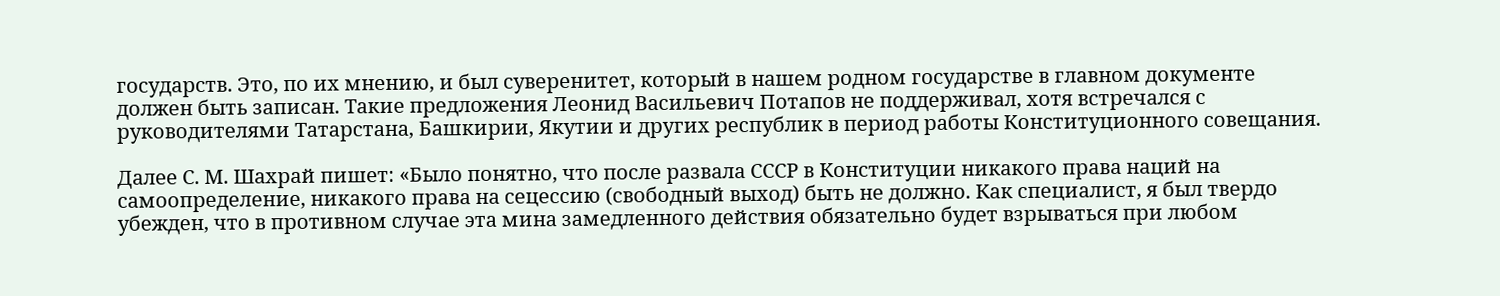государств. Это, по их мнению, и был суверенитет, который в нашем родном государстве в главном документе должен быть записан. Такие предложения Леонид Васильевич Потапов не поддерживал, хотя встречался с руководителями Татарстана, Башкирии, Якутии и других республик в период работы Конституционного совещания.

Далее С. М. Шахрай пишет: «Было понятно, что после развала СССР в Конституции никакого права наций на самоопределение, никакого права на сецессию (свободный выход) быть не должно. Как специалист, я был твердо убежден, что в противном случае эта мина замедленного действия обязательно будет взрываться при любом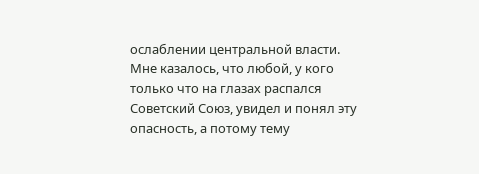ослаблении центральной власти. Мне казалось, что любой, у кого только что на глазах распался Советский Союз, увидел и понял эту опасность, а потому тему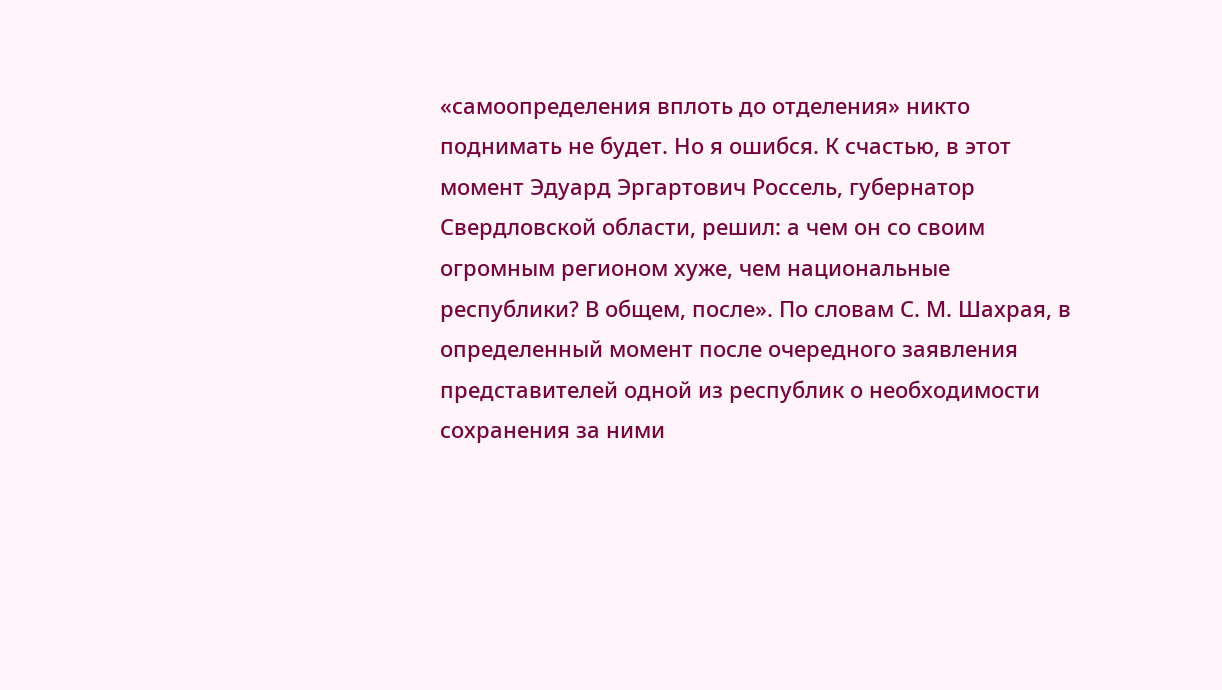«самоопределения вплоть до отделения» никто поднимать не будет. Но я ошибся. К счастью, в этот момент Эдуард Эргартович Россель, губернатор Свердловской области, решил: а чем он со своим огромным регионом хуже, чем национальные республики? В общем, после». По словам С. М. Шахрая, в определенный момент после очередного заявления представителей одной из республик о необходимости сохранения за ними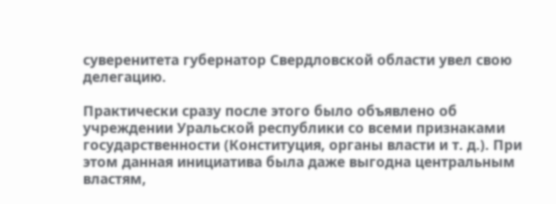суверенитета губернатор Свердловской области увел свою делегацию.

Практически сразу после этого было объявлено об учреждении Уральской республики со всеми признаками государственности (Конституция, органы власти и т. д.). При этом данная инициатива была даже выгодна центральным властям,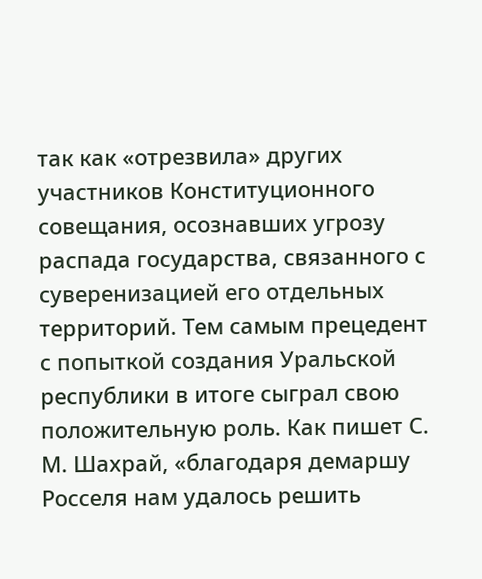так как «отрезвила» других участников Конституционного совещания, осознавших угрозу распада государства, связанного с суверенизацией его отдельных территорий. Тем самым прецедент с попыткой создания Уральской республики в итоге сыграл свою положительную роль. Как пишет С. М. Шахрай, «благодаря демаршу Росселя нам удалось решить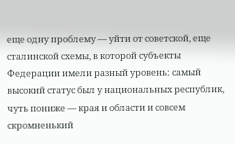еще одну проблему — уйти от советской, еще сталинской схемы, в которой субъекты Федерации имели разный уровень: самый высокий статус был у национальных республик, чуть пониже — края и области и совсем скромненький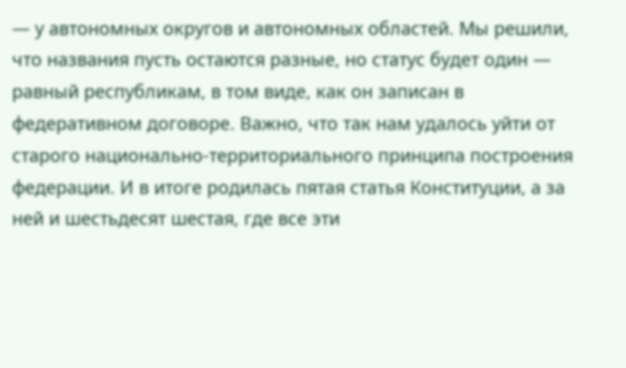— у автономных округов и автономных областей. Мы решили, что названия пусть остаются разные, но статус будет один — равный республикам, в том виде, как он записан в федеративном договоре. Важно, что так нам удалось уйти от старого национально-территориального принципа построения федерации. И в итоге родилась пятая статья Конституции, а за ней и шестьдесят шестая, где все эти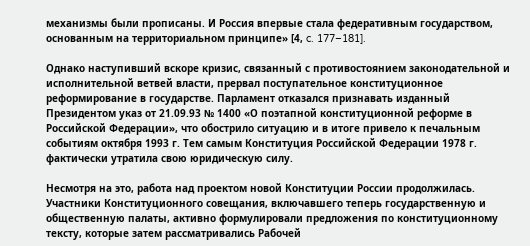механизмы были прописаны. И Россия впервые стала федеративным государством, основанным на территориальном принципе» [4, c. 177–181].

Однако наступивший вскоре кризис, связанный с противостоянием законодательной и исполнительной ветвей власти, прервал поступательное конституционное реформирование в государстве. Парламент отказался признавать изданный Президентом указ от 21.09.93 № 1400 «О поэтапной конституционной реформе в Российской Федерации», что обострило ситуацию и в итоге привело к печальным событиям октября 1993 г. Тем самым Конституция Российской Федерации 1978 г. фактически утратила свою юридическую силу.

Несмотря на это, работа над проектом новой Конституции России продолжилась. Участники Конституционного совещания, включавшего теперь государственную и общественную палаты, активно формулировали предложения по конституционному тексту, которые затем рассматривались Рабочей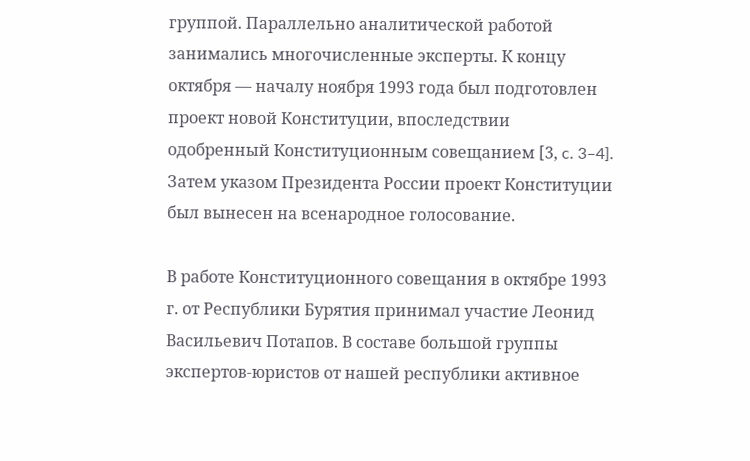группой. Параллельно аналитической работой занимались многочисленные эксперты. К концу октября — началу ноября 1993 года был подготовлен проект новой Конституции, впоследствии одобренный Конституционным совещанием [3, c. 3–4]. Затем указом Президента России проект Конституции был вынесен на всенародное голосование.

В работе Конституционного совещания в октябре 1993 г. от Республики Бурятия принимал участие Леонид Васильевич Потапов. В составе большой группы экспертов-юристов от нашей республики активное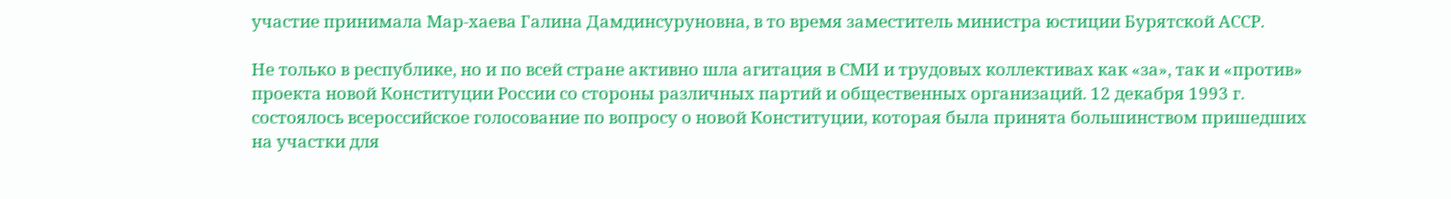участие принимала Мар-хаева Галина Дамдинсуруновна, в то время заместитель министра юстиции Бурятской АССР.

Не только в республике, но и по всей стране активно шла агитация в СМИ и трудовых коллективах как «за», так и «против» проекта новой Конституции России со стороны различных партий и общественных организаций. 12 декабря 1993 г. состоялось всероссийское голосование по вопросу о новой Конституции, которая была принята большинством пришедших на участки для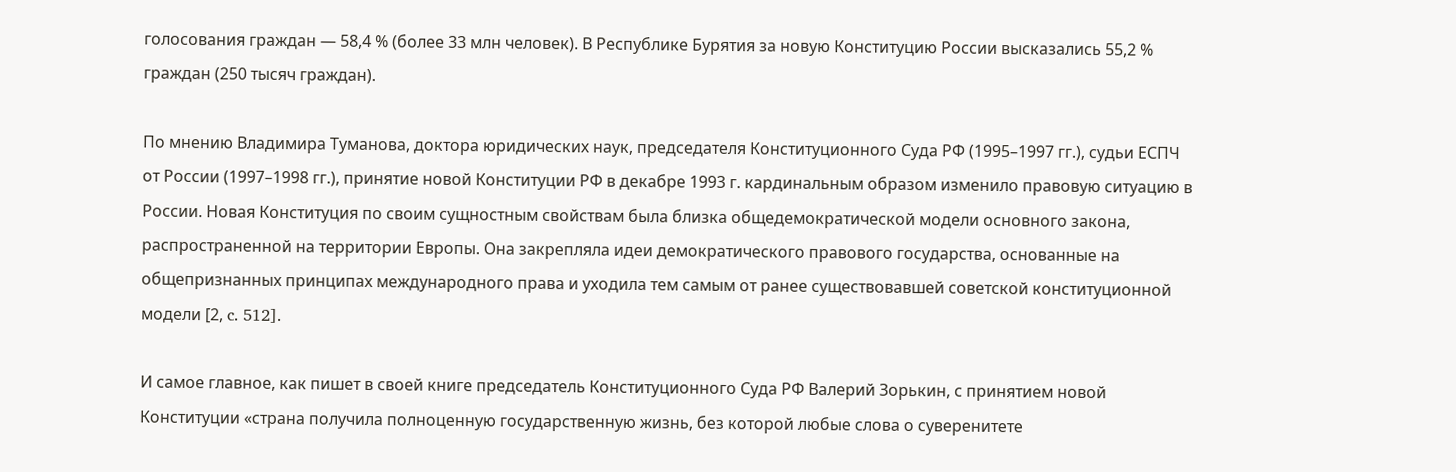голосования граждан — 58,4 % (более 33 млн человек). В Республике Бурятия за новую Конституцию России высказались 55,2 % граждан (250 тысяч граждан).

По мнению Владимира Туманова, доктора юридических наук, председателя Конституционного Суда РФ (1995–1997 гг.), судьи ЕСПЧ от России (1997–1998 гг.), принятие новой Конституции РФ в декабре 1993 г. кардинальным образом изменило правовую ситуацию в России. Новая Конституция по своим сущностным свойствам была близка общедемократической модели основного закона, распространенной на территории Европы. Она закрепляла идеи демократического правового государства, основанные на общепризнанных принципах международного права и уходила тем самым от ранее существовавшей советской конституционной модели [2, c. 512].

И самое главное, как пишет в своей книге председатель Конституционного Суда РФ Валерий Зорькин, с принятием новой Конституции «страна получила полноценную государственную жизнь, без которой любые слова о суверенитете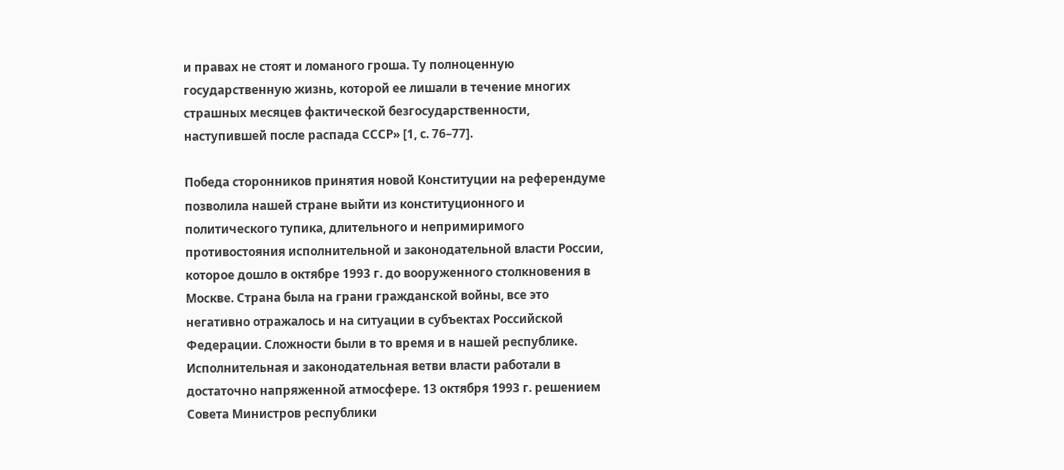и правах не стоят и ломаного гроша. Ту полноценную государственную жизнь, которой ее лишали в течение многих страшных месяцев фактической безгосударственности, наступившей после распада СССР» [1, c. 76–77].

Победа сторонников принятия новой Конституции на референдуме позволила нашей стране выйти из конституционного и политического тупика, длительного и непримиримого противостояния исполнительной и законодательной власти России, которое дошло в октябре 1993 г. до вооруженного столкновения в Москве. Страна была на грани гражданской войны, все это негативно отражалось и на ситуации в субъектах Российской Федерации. Сложности были в то время и в нашей республике. Исполнительная и законодательная ветви власти работали в достаточно напряженной атмосфере. 13 октября 1993 г. решением Совета Министров республики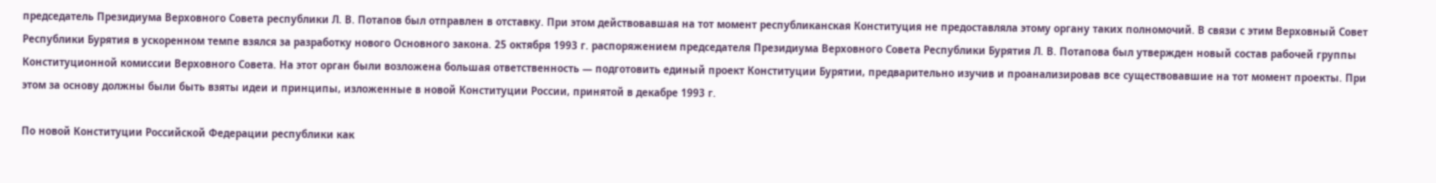председатель Президиума Верховного Совета республики Л. В. Потапов был отправлен в отставку. При этом действовавшая на тот момент республиканская Конституция не предоставляла этому органу таких полномочий. В связи с этим Верховный Совет Республики Бурятия в ускоренном темпе взялся за разработку нового Основного закона. 25 октября 1993 г. распоряжением председателя Президиума Верховного Совета Республики Бурятия Л. В. Потапова был утвержден новый состав рабочей группы Конституционной комиссии Верховного Совета. На этот орган были возложена большая ответственность — подготовить единый проект Конституции Бурятии, предварительно изучив и проанализировав все существовавшие на тот момент проекты. При этом за основу должны были быть взяты идеи и принципы, изложенные в новой Конституции России, принятой в декабре 1993 г.

По новой Конституции Российской Федерации республики как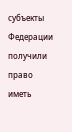субъекты Федерации получили право иметь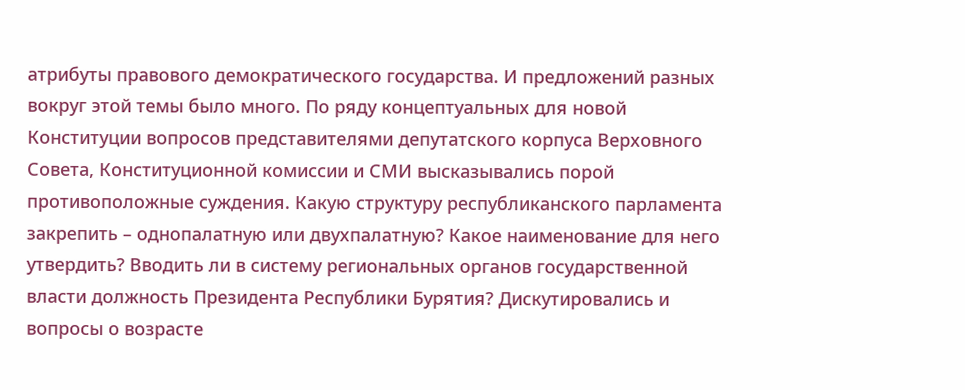атрибуты правового демократического государства. И предложений разных вокруг этой темы было много. По ряду концептуальных для новой Конституции вопросов представителями депутатского корпуса Верховного Совета, Конституционной комиссии и СМИ высказывались порой противоположные суждения. Какую структуру республиканского парламента закрепить – однопалатную или двухпалатную? Какое наименование для него утвердить? Вводить ли в систему региональных органов государственной власти должность Президента Республики Бурятия? Дискутировались и вопросы о возрасте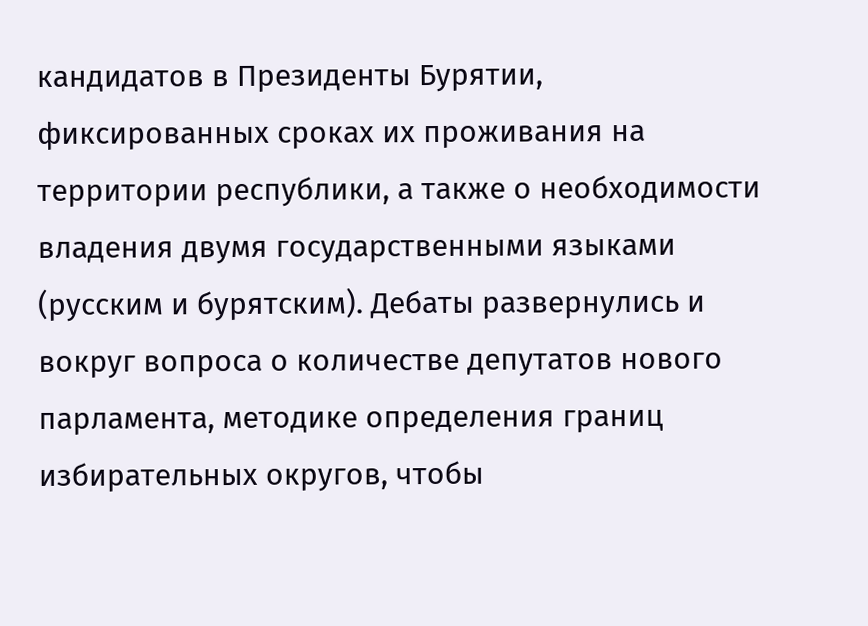кандидатов в Президенты Бурятии, фиксированных сроках их проживания на территории республики, а также о необходимости владения двумя государственными языками (русским и бурятским). Дебаты развернулись и вокруг вопроса о количестве депутатов нового парламента, методике определения границ избирательных округов, чтобы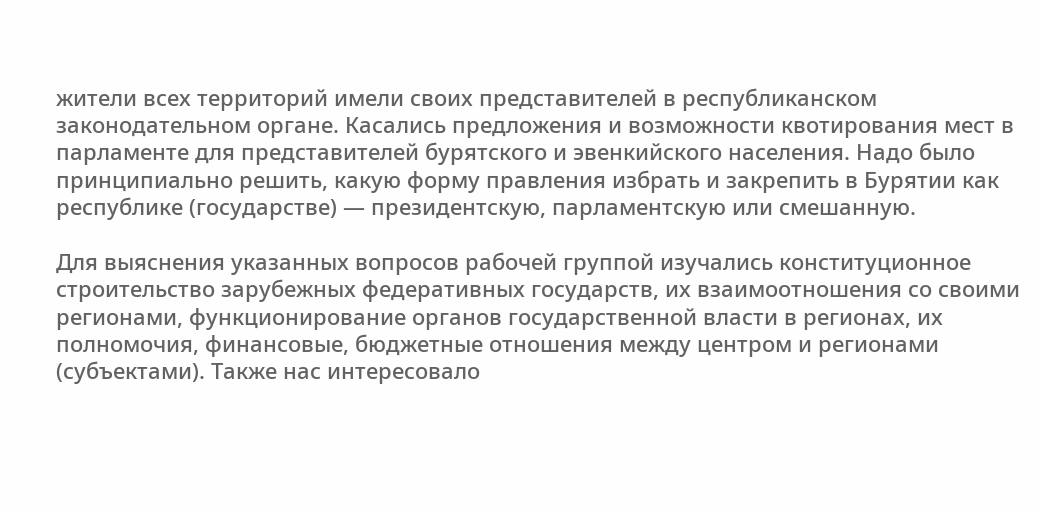жители всех территорий имели своих представителей в республиканском законодательном органе. Касались предложения и возможности квотирования мест в парламенте для представителей бурятского и эвенкийского населения. Надо было принципиально решить, какую форму правления избрать и закрепить в Бурятии как республике (государстве) — президентскую, парламентскую или смешанную.

Для выяснения указанных вопросов рабочей группой изучались конституционное строительство зарубежных федеративных государств, их взаимоотношения со своими регионами, функционирование органов государственной власти в регионах, их полномочия, финансовые, бюджетные отношения между центром и регионами (субъектами). Также нас интересовало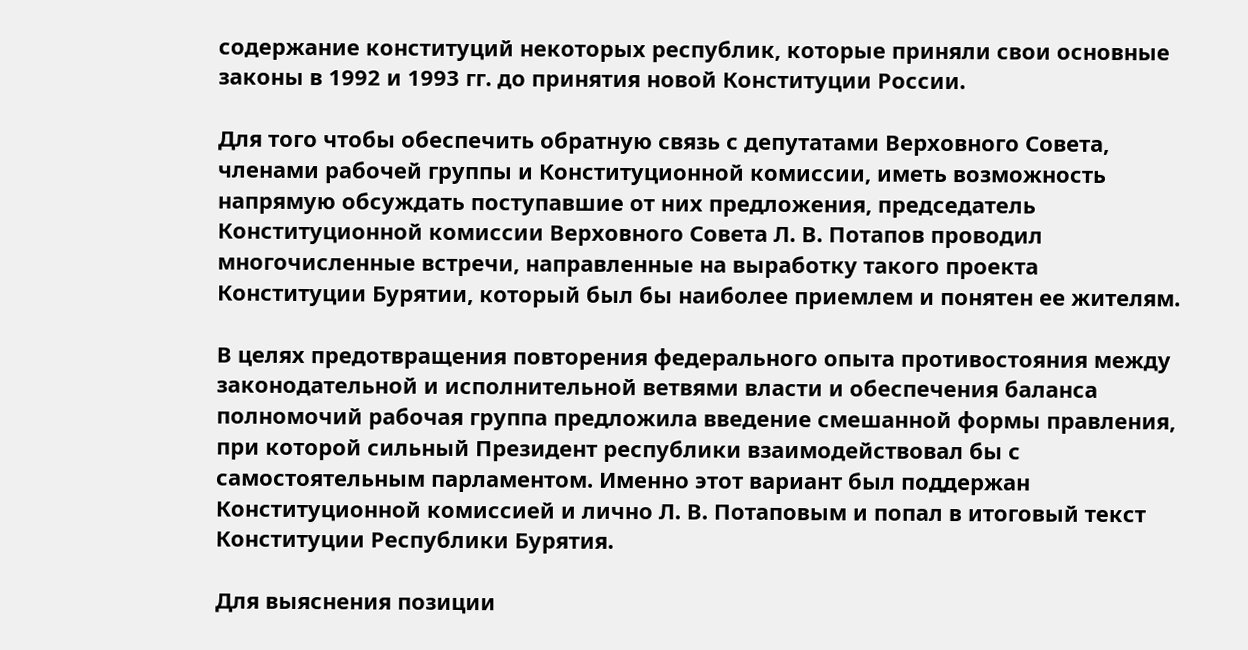содержание конституций некоторых республик, которые приняли свои основные законы в 1992 и 1993 гг. до принятия новой Конституции России.

Для того чтобы обеспечить обратную связь с депутатами Верховного Совета, членами рабочей группы и Конституционной комиссии, иметь возможность напрямую обсуждать поступавшие от них предложения, председатель Конституционной комиссии Верховного Совета Л. В. Потапов проводил многочисленные встречи, направленные на выработку такого проекта Конституции Бурятии, который был бы наиболее приемлем и понятен ее жителям.

В целях предотвращения повторения федерального опыта противостояния между законодательной и исполнительной ветвями власти и обеспечения баланса полномочий рабочая группа предложила введение смешанной формы правления, при которой сильный Президент республики взаимодействовал бы с самостоятельным парламентом. Именно этот вариант был поддержан Конституционной комиссией и лично Л. В. Потаповым и попал в итоговый текст Конституции Республики Бурятия.

Для выяснения позиции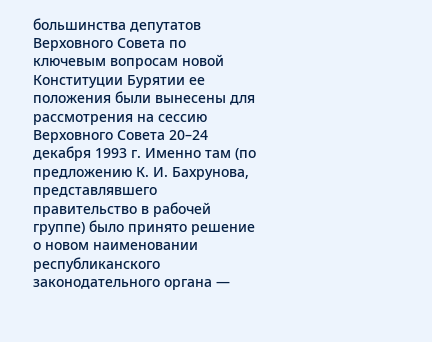большинства депутатов Верховного Совета по ключевым вопросам новой Конституции Бурятии ее положения были вынесены для рассмотрения на сессию Верховного Совета 20–24 декабря 1993 г. Именно там (по предложению К. И. Бахрунова, представлявшего правительство в рабочей группе) было принято решение о новом наименовании республиканского законодательного органа —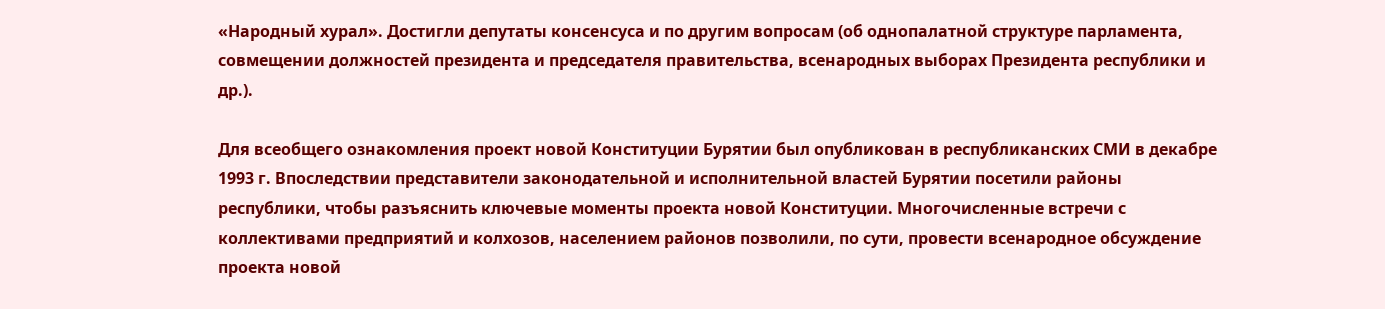«Народный хурал». Достигли депутаты консенсуса и по другим вопросам (об однопалатной структуре парламента, совмещении должностей президента и председателя правительства, всенародных выборах Президента республики и др.).

Для всеобщего ознакомления проект новой Конституции Бурятии был опубликован в республиканских СМИ в декабре 1993 г. Впоследствии представители законодательной и исполнительной властей Бурятии посетили районы республики, чтобы разъяснить ключевые моменты проекта новой Конституции. Многочисленные встречи с коллективами предприятий и колхозов, населением районов позволили, по сути, провести всенародное обсуждение проекта новой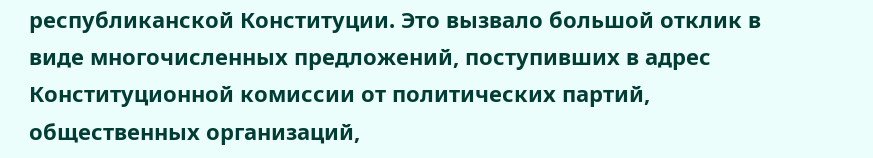республиканской Конституции. Это вызвало большой отклик в виде многочисленных предложений, поступивших в адрес Конституционной комиссии от политических партий, общественных организаций,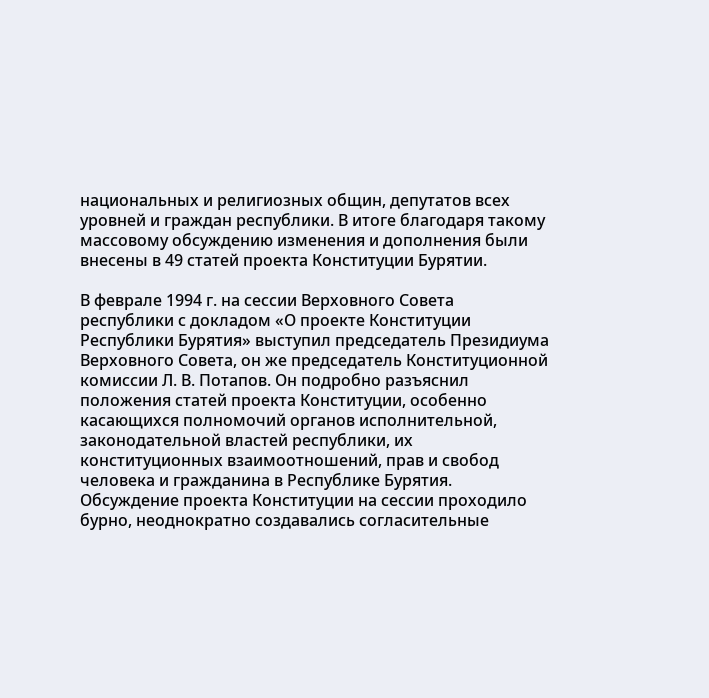национальных и религиозных общин, депутатов всех уровней и граждан республики. В итоге благодаря такому массовому обсуждению изменения и дополнения были внесены в 49 статей проекта Конституции Бурятии.

В феврале 1994 г. на сессии Верховного Совета республики с докладом «О проекте Конституции Республики Бурятия» выступил председатель Президиума Верховного Совета, он же председатель Конституционной комиссии Л. В. Потапов. Он подробно разъяснил положения статей проекта Конституции, особенно касающихся полномочий органов исполнительной, законодательной властей республики, их конституционных взаимоотношений, прав и свобод человека и гражданина в Республике Бурятия. Обсуждение проекта Конституции на сессии проходило бурно, неоднократно создавались согласительные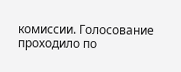комиссии. Голосование проходило по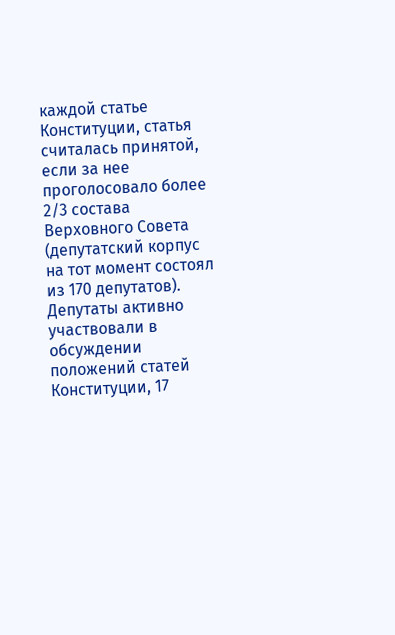каждой статье Конституции, статья считалась принятой, если за нее проголосовало более 2/3 состава Верховного Совета (депутатский корпус на тот момент состоял из 170 депутатов). Депутаты активно участвовали в обсуждении положений статей Конституции, 17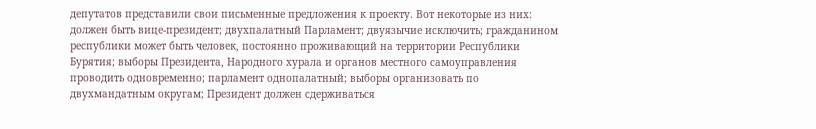депутатов представили свои письменные предложения к проекту. Вот некоторые из них: должен быть вице-президент; двухпалатный Парламент; двуязычие исключить; гражданином республики может быть человек, постоянно проживающий на территории Республики Бурятия; выборы Президента, Народного хурала и органов местного самоуправления проводить одновременно; парламент однопалатный; выборы организовать по двухмандатным округам; Президент должен сдерживаться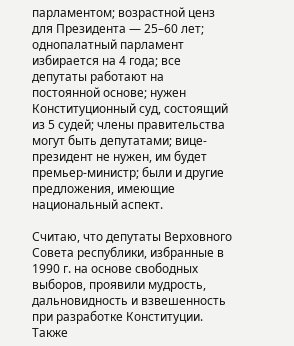парламентом; возрастной ценз для Президента — 25–60 лет; однопалатный парламент избирается на 4 года; все депутаты работают на постоянной основе; нужен Конституционный суд, состоящий из 5 судей; члены правительства могут быть депутатами; вице-президент не нужен, им будет премьер-министр; были и другие предложения, имеющие национальный аспект.

Считаю, что депутаты Верховного Совета республики, избранные в 1990 г. на основе свободных выборов, проявили мудрость, дальновидность и взвешенность при разработке Конституции. Также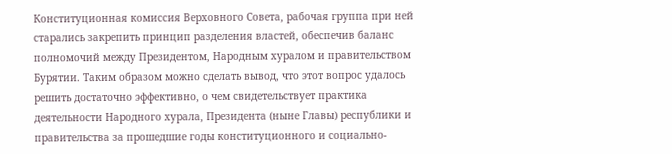Конституционная комиссия Верховного Совета, рабочая группа при ней старались закрепить принцип разделения властей, обеспечив баланс полномочий между Президентом, Народным хуралом и правительством Бурятии. Таким образом можно сделать вывод, что этот вопрос удалось решить достаточно эффективно, о чем свидетельствует практика деятельности Народного хурала, Президента (ныне Главы) республики и правительства за прошедшие годы конституционного и социально-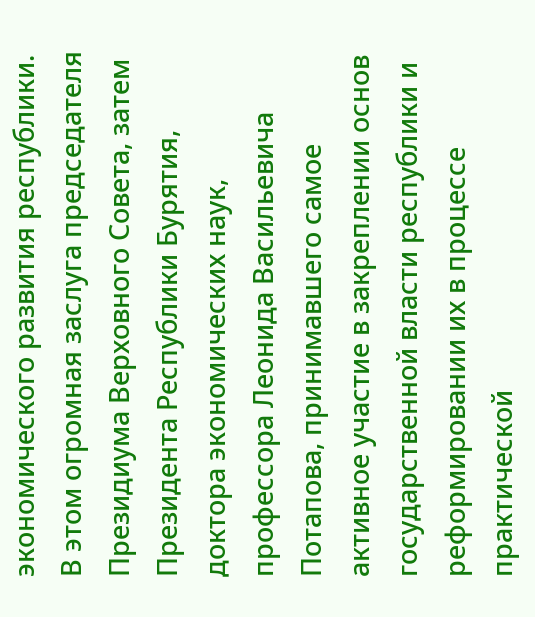экономического развития республики. В этом огромная заслуга председателя Президиума Верховного Совета, затем Президента Республики Бурятия, доктора экономических наук, профессора Леонида Васильевича Потапова, принимавшего самое активное участие в закреплении основ государственной власти республики и реформировании их в процессе практической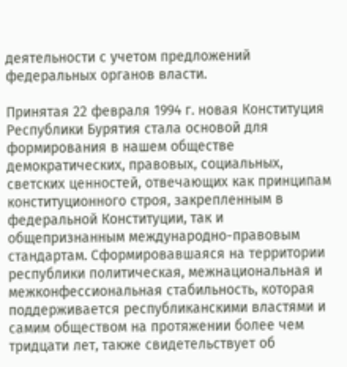деятельности с учетом предложений федеральных органов власти.

Принятая 22 февраля 1994 г. новая Конституция Республики Бурятия стала основой для формирования в нашем обществе демократических, правовых, социальных, светских ценностей, отвечающих как принципам конституционного строя, закрепленным в федеральной Конституции, так и общепризнанным международно-правовым стандартам. Сформировавшаяся на территории республики политическая, межнациональная и межконфессиональная стабильность, которая поддерживается республиканскими властями и самим обществом на протяжении более чем тридцати лет, также свидетельствует об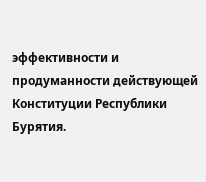эффективности и продуманности действующей Конституции Республики Бурятия.